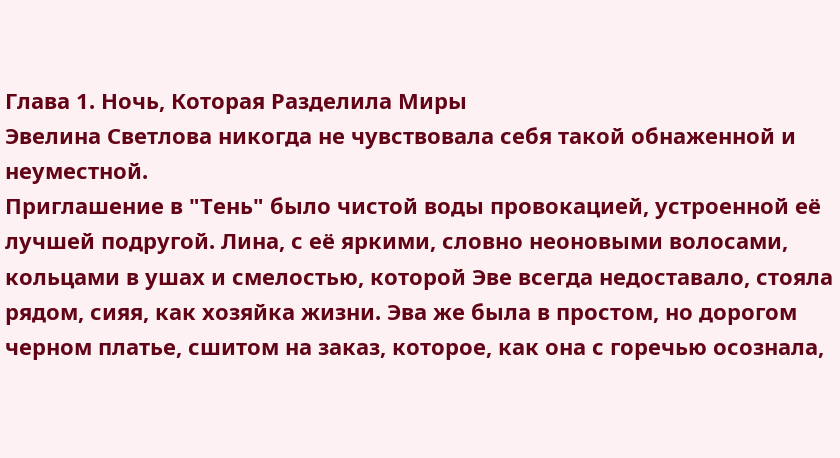Глава 1. Ночь, Которая Разделила Миры
Эвелина Светлова никогда не чувствовала себя такой обнаженной и неуместной.
Приглашение в "Тень" было чистой воды провокацией, устроенной её лучшей подругой. Лина, с её яркими, словно неоновыми волосами, кольцами в ушах и смелостью, которой Эве всегда недоставало, стояла рядом, сияя, как хозяйка жизни. Эва же была в простом, но дорогом черном платье, сшитом на заказ, которое, как она с горечью осознала,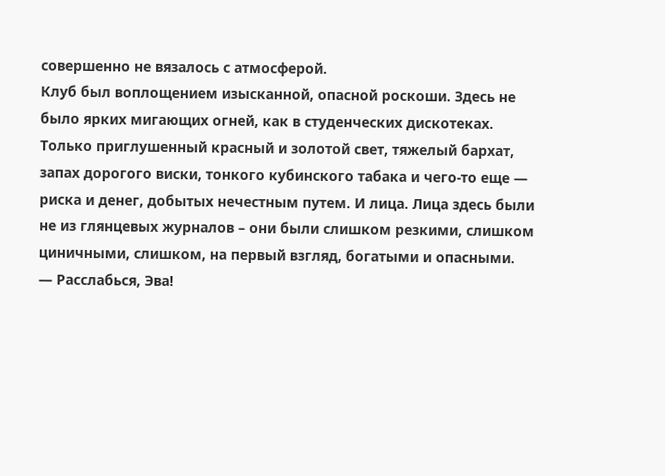совершенно не вязалось с атмосферой.
Клуб был воплощением изысканной, опасной роскоши. Здесь не было ярких мигающих огней, как в студенческих дискотеках. Только приглушенный красный и золотой свет, тяжелый бархат, запах дорогого виски, тонкого кубинского табака и чего-то еще — риска и денег, добытых нечестным путем. И лица. Лица здесь были не из глянцевых журналов – они были слишком резкими, слишком циничными, слишком, на первый взгляд, богатыми и опасными.
— Расслабься, Эва!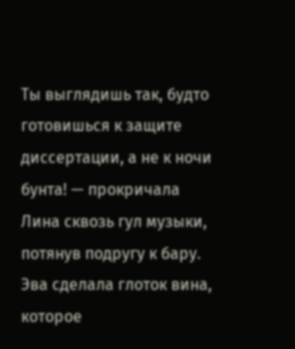Ты выглядишь так, будто готовишься к защите диссертации, а не к ночи бунта! — прокричала Лина сквозь гул музыки, потянув подругу к бару.
Эва сделала глоток вина, которое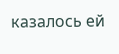казалось ей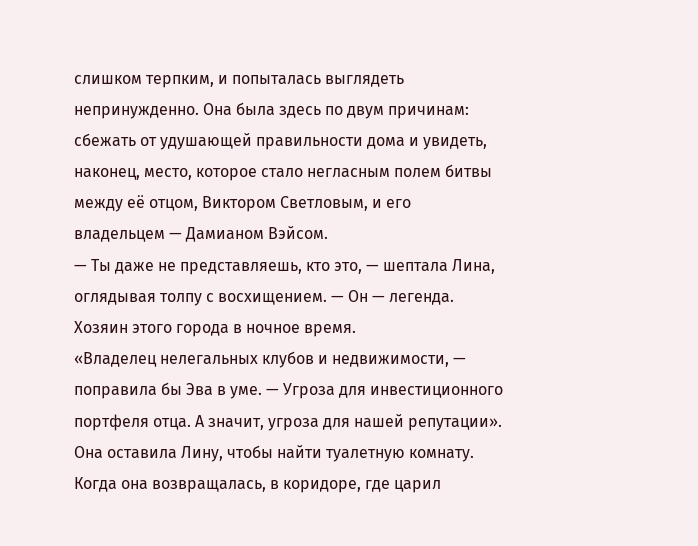слишком терпким, и попыталась выглядеть непринужденно. Она была здесь по двум причинам: сбежать от удушающей правильности дома и увидеть, наконец, место, которое стало негласным полем битвы между её отцом, Виктором Светловым, и его владельцем — Дамианом Вэйсом.
— Ты даже не представляешь, кто это, — шептала Лина, оглядывая толпу с восхищением. — Он — легенда.
Хозяин этого города в ночное время.
«Владелец нелегальных клубов и недвижимости, — поправила бы Эва в уме. — Угроза для инвестиционного портфеля отца. А значит, угроза для нашей репутации».
Она оставила Лину, чтобы найти туалетную комнату. Когда она возвращалась, в коридоре, где царил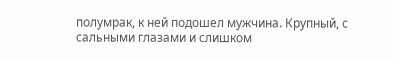полумрак, к ней подошел мужчина. Крупный, с сальными глазами и слишком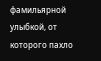фамильярной улыбкой, от которого пахло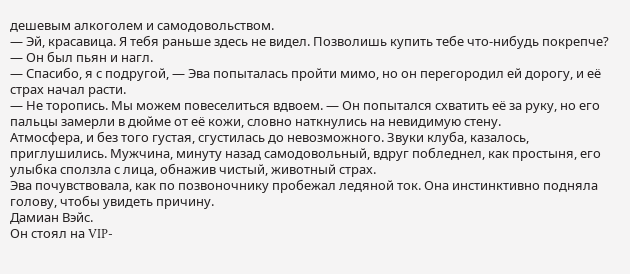дешевым алкоголем и самодовольством.
— Эй, красавица. Я тебя раньше здесь не видел. Позволишь купить тебе что-нибудь покрепче? — Он был пьян и нагл.
— Спасибо, я с подругой, — Эва попыталась пройти мимо, но он перегородил ей дорогу, и её страх начал расти.
— Не торопись. Мы можем повеселиться вдвоем. — Он попытался схватить её за руку, но его пальцы замерли в дюйме от её кожи, словно наткнулись на невидимую стену.
Атмосфера, и без того густая, сгустилась до невозможного. Звуки клуба, казалось, приглушились. Мужчина, минуту назад самодовольный, вдруг побледнел, как простыня, его улыбка сползла с лица, обнажив чистый, животный страх.
Эва почувствовала, как по позвоночнику пробежал ледяной ток. Она инстинктивно подняла голову, чтобы увидеть причину.
Дамиан Вэйс.
Он стоял на VIP-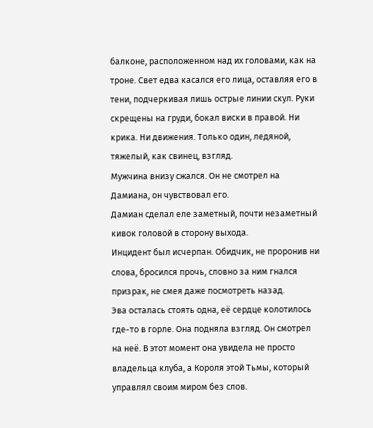балконе, расположенном над их головами, как на троне. Свет едва касался его лица, оставляя его в тени, подчеркивая лишь острые линии скул. Руки скрещены на груди, бокал виски в правой. Ни крика. Ни движения. Только один, ледяной, тяжелый, как свинец, взгляд.
Мужчина внизу сжался. Он не смотрел на Дамиана, он чувствовал его.
Дамиан сделал еле заметный, почти незаметный кивок головой в сторону выхода.
Инцидент был исчерпан. Обидчик, не проронив ни слова, бросился прочь, словно за ним гнался призрак, не смея даже посмотреть назад.
Эва осталась стоять одна, её сердце колотилось где-то в горле. Она подняла взгляд. Он смотрел на неё. В этот момент она увидела не просто владельца клуба, а Короля этой Тьмы, который управлял своим миром без слов.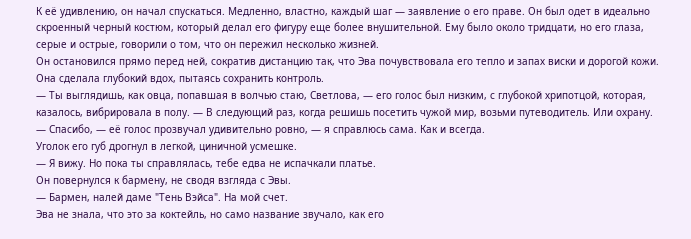К её удивлению, он начал спускаться. Медленно, властно, каждый шаг — заявление о его праве. Он был одет в идеально скроенный черный костюм, который делал его фигуру еще более внушительной. Ему было около тридцати, но его глаза, серые и острые, говорили о том, что он пережил несколько жизней.
Он остановился прямо перед ней, сократив дистанцию так, что Эва почувствовала его тепло и запах виски и дорогой кожи. Она сделала глубокий вдох, пытаясь сохранить контроль.
— Ты выглядишь, как овца, попавшая в волчью стаю, Светлова, — его голос был низким, с глубокой хрипотцой, которая, казалось, вибрировала в полу. — В следующий раз, когда решишь посетить чужой мир, возьми путеводитель. Или охрану.
— Спасибо, — её голос прозвучал удивительно ровно, — я справлюсь сама. Как и всегда.
Уголок его губ дрогнул в легкой, циничной усмешке.
— Я вижу. Но пока ты справлялась, тебе едва не испачкали платье.
Он повернулся к бармену, не сводя взгляда с Эвы.
— Бармен, налей даме "Тень Вэйса". На мой счет.
Эва не знала, что это за коктейль, но само название звучало, как его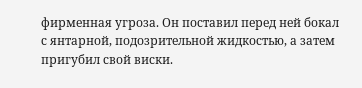фирменная угроза. Он поставил перед ней бокал с янтарной, подозрительной жидкостью, а затем пригубил свой виски.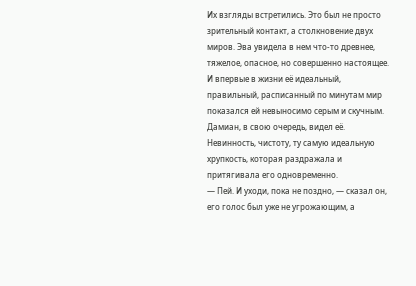Их взгляды встретились. Это был не просто зрительный контакт, а столкновение двух миров. Эва увидела в нем что-то древнее, тяжелое, опасное, но совершенно настоящее. И впервые в жизни её идеальный, правильный, расписанный по минутам мир показался ей невыносимо серым и скучным.
Дамиан, в свою очередь, видел её. Невинность, чистоту, ту самую идеальную хрупкость, которая раздражала и притягивала его одновременно.
— Пей. И уходи, пока не поздно, — сказал он, его голос был уже не угрожающим, а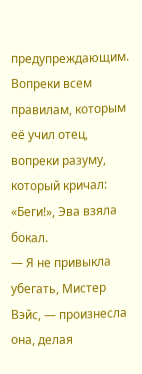предупреждающим.
Вопреки всем правилам, которым её учил отец, вопреки разуму, который кричал: «Беги!», Эва взяла бокал.
— Я не привыкла убегать, Мистер Вэйс, — произнесла она, делая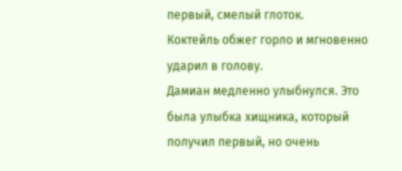первый, смелый глоток.
Коктейль обжег горло и мгновенно ударил в голову.
Дамиан медленно улыбнулся. Это была улыбка хищника, который получил первый, но очень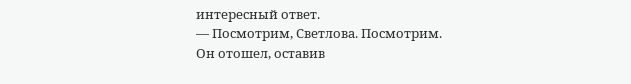интересный ответ.
— Посмотрим, Светлова. Посмотрим.
Он отошел, оставив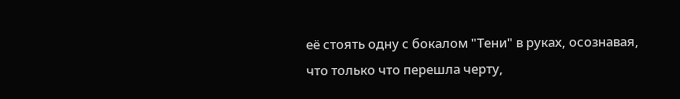её стоять одну с бокалом "Тени" в руках, осознавая, что только что перешла черту,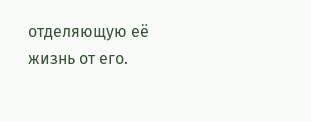отделяющую её жизнь от его.